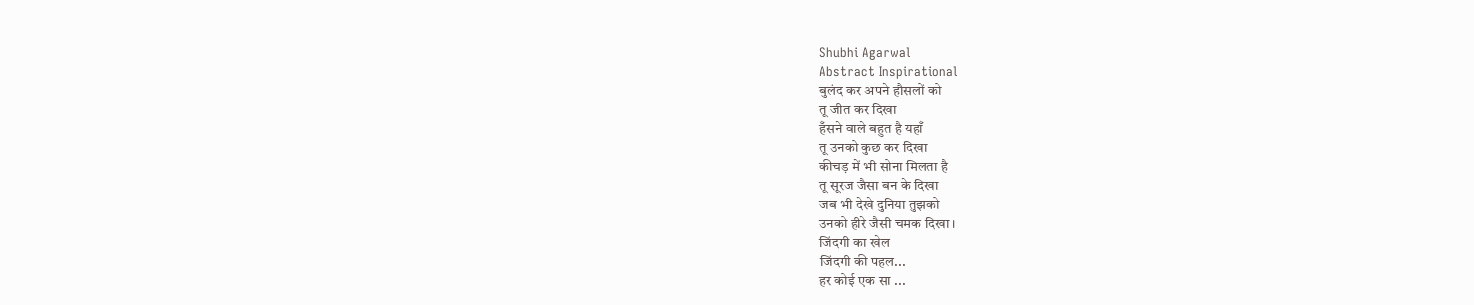Shubhi Agarwal
Abstract Inspirational
बुलंद कर अपने हौसलों को
तू जीत कर दिखा
हँसने वाले बहुत है यहाँ
तू उनको कुछ कर दिखा
कीचड़ में भी सोना मिलता है
तू सूरज जैसा बन के दिखा
जब भी देखे दुनिया तुझको
उनको हीरे जैसी चमक दिखा।
जिंदगी का खेल
जिंदगी की पहल...
हर कोई एक सा ...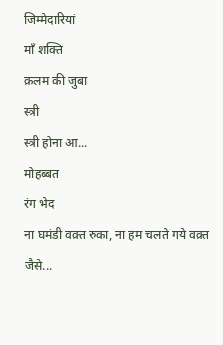जिम्मेदारियां
माँ शक्ति
क़लम की जुबा
स्त्री
स्त्री होना आ...
मोहब्बत
रंग भेद
ना घमंडी वक़्त रुका, ना हम चलते गये वक़्त जैसे...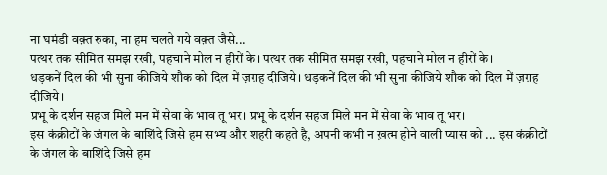ना घमंडी वक़्त रुका, ना हम चलते गये वक़्त जैसे...
पत्थर तक सीमित समझ रखी, पहचाने मोल न हीरों के। पत्थर तक सीमित समझ रखी, पहचाने मोल न हीरों के।
धड़कनें दिल की भी सुना कीजिये शौक को दिल में ज़ग़ह दीजिये। धड़कनें दिल की भी सुना कीजिये शौक को दिल में ज़ग़ह दीजिये।
प्रभू के दर्शन सहज मिले मन में सेवा के भाव तू भर। प्रभू के दर्शन सहज मिले मन में सेवा के भाव तू भर।
इस कंक्रीटों के जंगल के बाशिंदे जिसे हम सभ्य और शहरी कहते है, अपनी कभी न ख़त्म होने वाली प्यास को ... इस कंक्रीटों के जंगल के बाशिंदे जिसे हम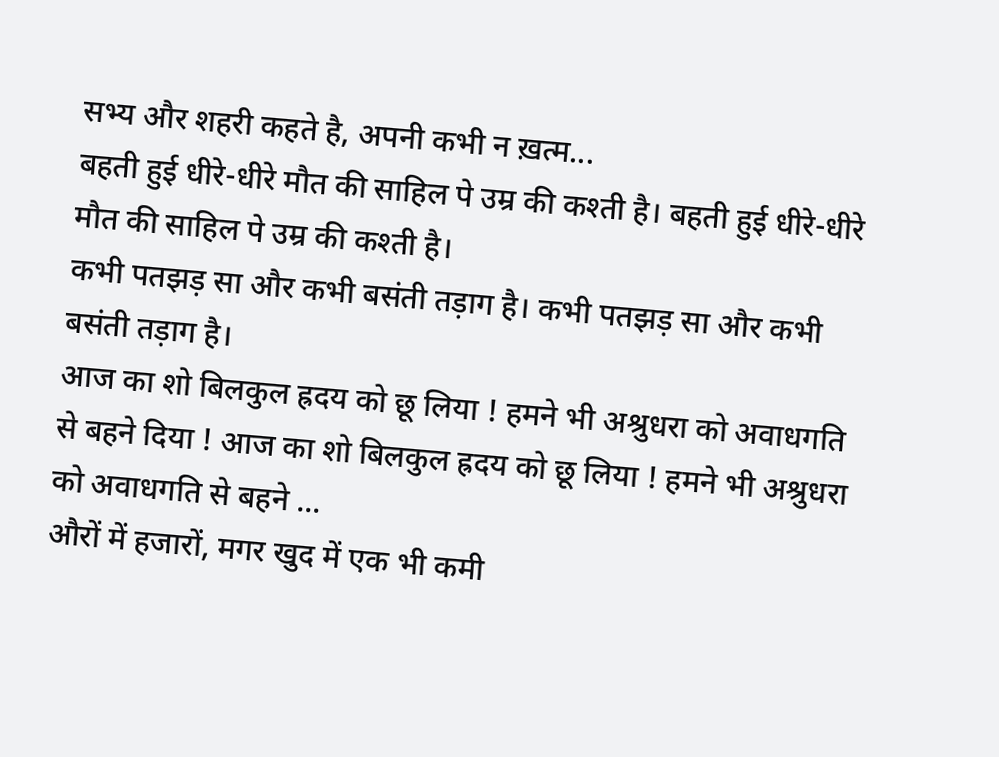सभ्य और शहरी कहते है, अपनी कभी न ख़त्म...
बहती हुई धीरे-धीरे मौत की साहिल पे उम्र की कश्ती है। बहती हुई धीरे-धीरे मौत की साहिल पे उम्र की कश्ती है।
कभी पतझड़ सा और कभी बसंती तड़ाग है। कभी पतझड़ सा और कभी बसंती तड़ाग है।
आज का शो बिलकुल ह्रदय को छू लिया ! हमने भी अश्रुधरा को अवाधगति से बहने दिया ! आज का शो बिलकुल ह्रदय को छू लिया ! हमने भी अश्रुधरा को अवाधगति से बहने ...
औरों में हजारों, मगर खुद में एक भी कमी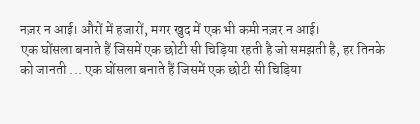नज़र न आई। औरों में हजारों, मगर खुद में एक भी कमी नज़र न आई।
एक घोंसला बनाते हैं जिसमें एक छोटी सी चिड़िया रहती है जो समझती है, हर तिनके को जानती ... एक घोंसला बनाते हैं जिसमें एक छोटी सी चिड़िया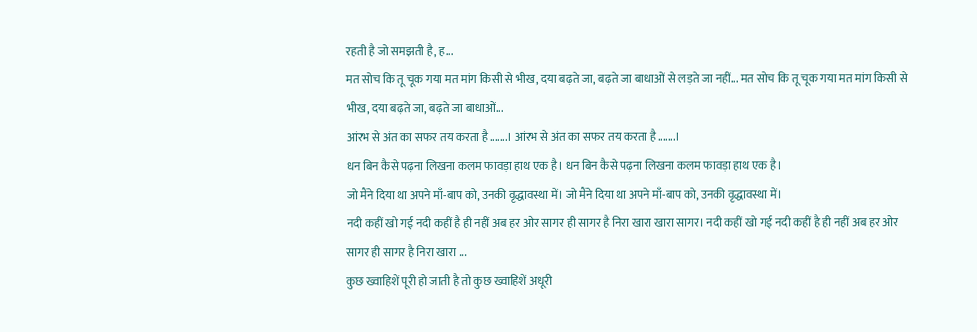रहती है जो समझती है, ह...
मत सोच कि तू चूक गया मत मांग किसी से भीख, दया बढ़ते जा, बढ़ते जा बाधाओं से लड़ते जा नहीं... मत सोच कि तू चूक गया मत मांग किसी से भीख, दया बढ़ते जा, बढ़ते जा बाधाओं...
आंरभ से अंत का सफर तय करता है.......। आंरभ से अंत का सफर तय करता है.......।
धन बिन कैसे पढ़ना लिखना कलम फावड़ा हाथ एक है। धन बिन कैसे पढ़ना लिखना कलम फावड़ा हाथ एक है।
जो मैंने दिया था अपने माँ-बाप को, उनकी वृद्धावस्था में। जो मैंने दिया था अपने माँ-बाप को, उनकी वृद्धावस्था में।
नदी कहीं खो गई नदी कहीं है ही नहीं अब हर ओर सागर ही सागर है निरा खारा खारा सागर। नदी कहीं खो गई नदी कहीं है ही नहीं अब हर ओर सागर ही सागर है निरा खारा ...
कुछ ख्वाहिशें पूरी हो जाती है तो कुछ ख्वाहिशें अधूरी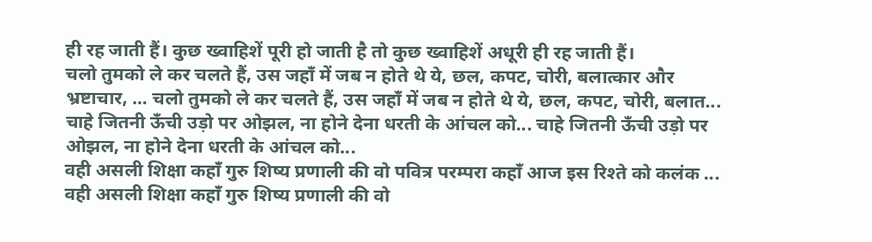ही रह जाती हैं। कुछ ख्वाहिशें पूरी हो जाती है तो कुछ ख्वाहिशें अधूरी ही रह जाती हैं।
चलो तुमको ले कर चलते हैं, उस जहाँ में जब न होते थे ये, छल, कपट, चोरी, बलात्कार और भ्रष्टाचार, ... चलो तुमको ले कर चलते हैं, उस जहाँ में जब न होते थे ये, छल, कपट, चोरी, बलात...
चाहे जितनी ऊँची उड़ो पर ओझल, ना होने देना धरती के आंचल को... चाहे जितनी ऊँची उड़ो पर ओझल, ना होने देना धरती के आंचल को...
वही असली शिक्षा कहाँ गुरु शिष्य प्रणाली की वो पवित्र परम्परा कहाँ आज इस रिश्ते को कलंक ... वही असली शिक्षा कहाँ गुरु शिष्य प्रणाली की वो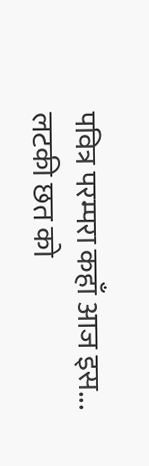पवित्र परम्परा कहाँ आज इस...
लटकी छत को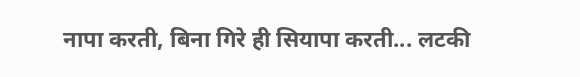नापा करती, बिना गिरे ही सियापा करती... लटकी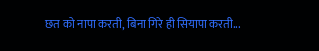छत को नापा करती, बिना गिरे ही सियापा करती...